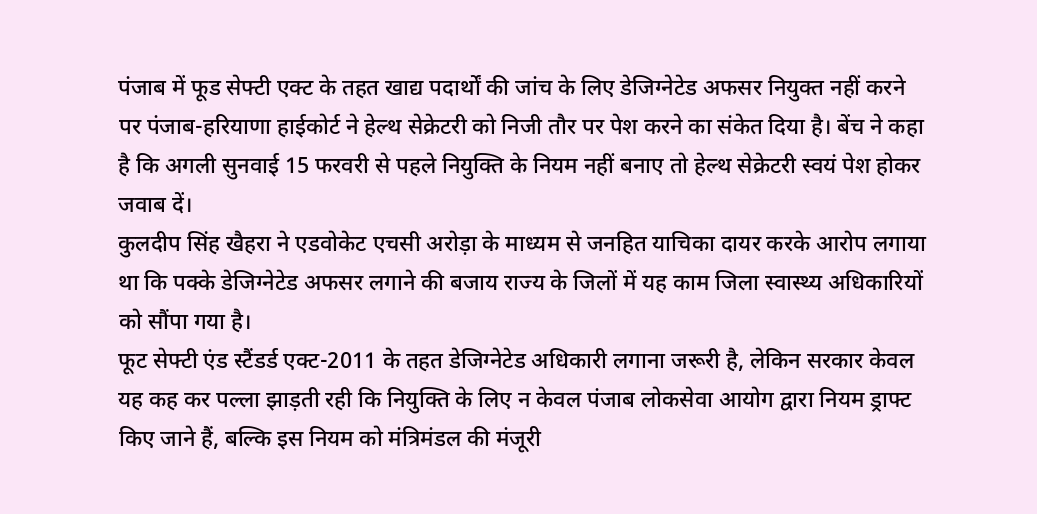पंजाब में फूड सेफ्टी एक्ट के तहत खाद्य पदार्थों की जांच के लिए डेजिग्नेटेड अफसर नियुक्त नहीं करने पर पंजाब-हरियाणा हाईकोर्ट ने हेल्थ सेक्रेटरी को निजी तौर पर पेश करने का संकेत दिया है। बेंच ने कहा है कि अगली सुनवाई 15 फरवरी से पहले नियुक्ति के नियम नहीं बनाए तो हेल्थ सेक्रेटरी स्वयं पेश होकर जवाब दें।
कुलदीप सिंह खैहरा ने एडवोकेट एचसी अरोड़ा के माध्यम से जनहित याचिका दायर करके आरोप लगाया था कि पक्के डेजिग्नेटेड अफसर लगाने की बजाय राज्य के जिलों में यह काम जिला स्वास्थ्य अधिकारियों को सौंपा गया है।
फूट सेफ्टी एंड स्टैंडर्ड एक्ट-2011 के तहत डेजिग्नेटेड अधिकारी लगाना जरूरी है, लेकिन सरकार केवल यह कह कर पल्ला झाड़ती रही कि नियुक्ति के लिए न केवल पंजाब लोकसेवा आयोग द्वारा नियम ड्राफ्ट किए जाने हैं, बल्कि इस नियम को मंत्रिमंडल की मंजूरी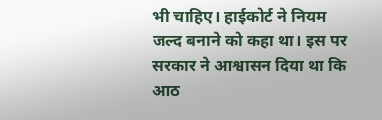भी चाहिए। हाईकोर्ट ने नियम जल्द बनाने को कहा था। इस पर सरकार ने आश्वासन दिया था कि आठ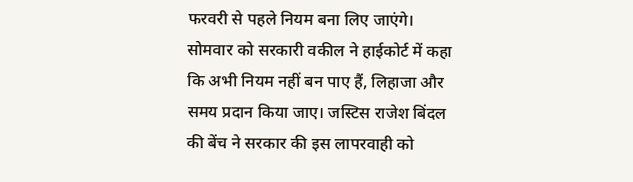फरवरी से पहले नियम बना लिए जाएंगे।
सोमवार को सरकारी वकील ने हाईकोर्ट में कहा कि अभी नियम नहीं बन पाए हैं, लिहाजा और समय प्रदान किया जाए। जस्टिस राजेश बिंदल की बेंच ने सरकार की इस लापरवाही को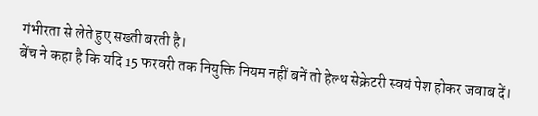गंभीरता से लेते हुए सख्ती बरती है।
बेंच ने कहा है कि यदि 15 फरवरी तक नियुक्ति नियम नहीं बनें तो हेल्थ सेक्रेटरी स्वयं पेश होकर जवाब दें।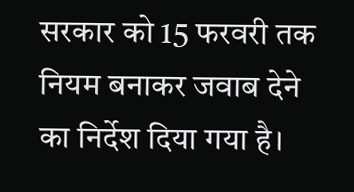सरकार को 15 फरवरी तक नियम बनाकर जवाब देने का निर्देश दिया गया है।